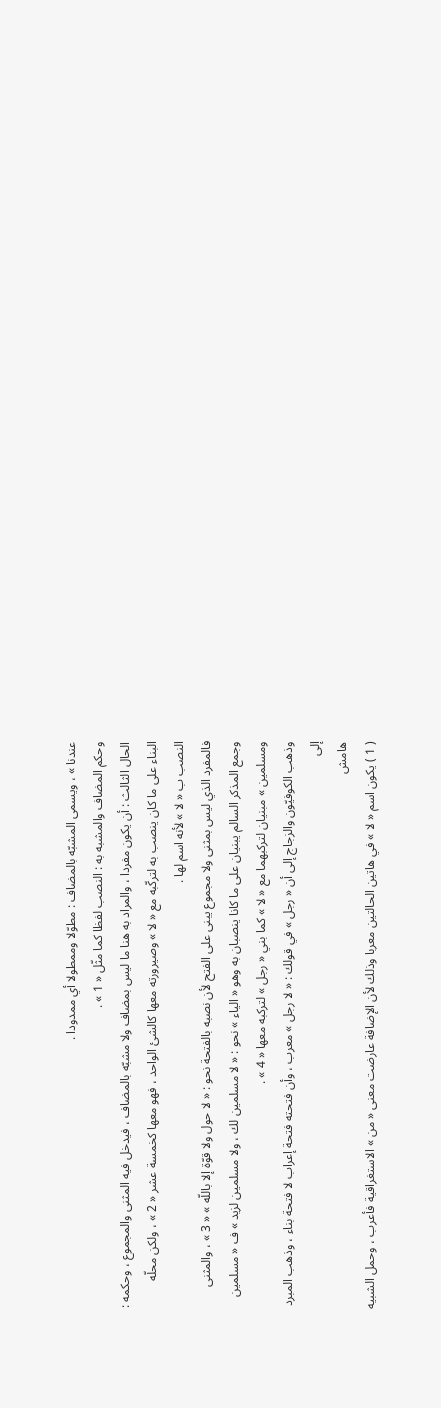عندنا » ، ويسمى المشبّه بالمضاف : مطوّلا وممطولا أي ممدودا .
وحكم المضاف والمشبه به : النصب لفظا كما مثّل « 1 » .
الحال الثالث : أن يكون مفردا ، والمراد به هنا ما ليس بمضاف ولا مشبّه بالمضاف ، فيدخل فيه المثنى والمجموع ، وحكمه : البناء على ما كان ينصب به لتركّبه مع « لا » وصيرورته معها كالشئ الواحد ، فهو معها كخمسة عشر « 2 » ، ولكن محلّه النصب ب « لا » لأنه اسم لها .
فالمفرد الذي ليس بمثنى ولا مجموع يبنى على الفتح لأن نصبه بالفتحة نحو : « لا حول ولا قوّة إلا باللّه » « 3 » ، والمثنى وجمع المذكر السالم يبنيان على ما كانا ينصبان به وهو « الياء » نحو : « لا مسلمين لك ، ولا مسلمين لزيد » ف « مسلمين ومسلمين » مبنيان لتركبهما مع « لا » كما بني « رجل » لتركبه معها « 4 » .
وذهب الكوفيّون والزجاج إلى أن « رجل » في قولك : « لا رجل » معرب ، وأن فتحته فتحة إعراب لا فتحة بناء ، وذهب المبرد إلى
هامش
( 1 ) يكون اسم « لا » في هاتين الحالتين معربا وذلك لأن الإضافة عارضت معنى « من » الاستغراقية فأعرب ، وحمل الشبيه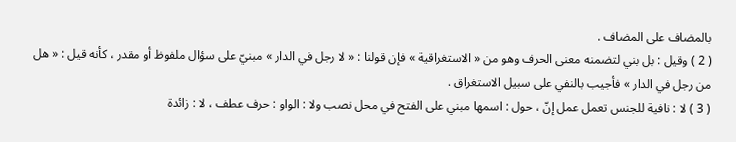بالمضاف على المضاف .
( 2 ) وقيل : بل بني لتضمنه معنى الحرف وهو من « الاستغراقية » فإن قولنا : « لا رجل في الدار » مبنيّ على سؤال ملفوظ أو مقدر ، كأنه قيل : « هل من رجل في الدار » فأجيب بالنفي على سبيل الاستغراق .
( 3 ) لا : نافية للجنس تعمل عمل إنّ ، حول : اسمها مبني على الفتح في محل نصب ولا : الواو : حرف عطف ، لا : زائدة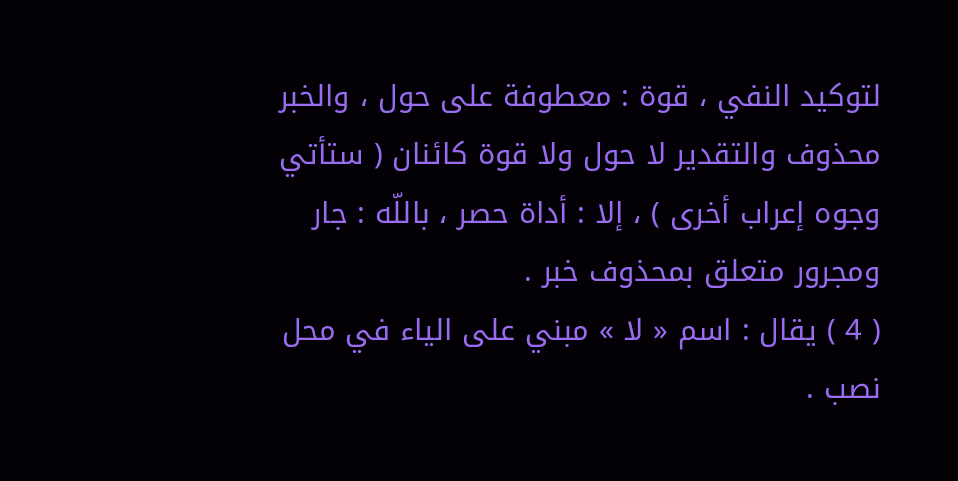لتوكيد النفي ، قوة : معطوفة على حول ، والخبر محذوف والتقدير لا حول ولا قوة كائنان ( ستأتي وجوه إعراب أخرى ) ، إلا : أداة حصر ، باللّه : جار ومجرور متعلق بمحذوف خبر .
( 4 ) يقال : اسم « لا » مبني على الياء في محل نصب .